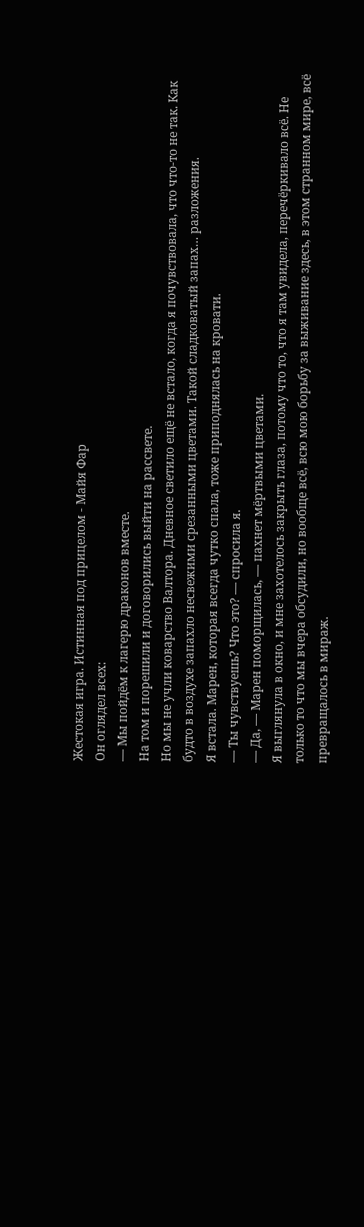Жестокая игра. Истинная под прицелом - Майя Фар
Он оглядел всех:
— Мы пойдём к лагерю драконов вместе.
На том и порешили и договорились выйти на рассвете.
Но мы не учли коварство Валтора. Дневное светило ещё не встало, когда я почувствовала, что что-то не так. Как будто в воздухе запахло несвежими срезанными цветами. Такой сладковатый запах… разложения.
Я встала. Марен, которая всегда чутко спала, тоже приподнялась на кровати.
— Ты чувствуешь? Что это? — спросила я.
— Да, — Марен поморщилась, — пахнет мёртвыми цветами.
Я выглянула в окно, и мне захотелось закрыть глаза, потому что то, что я там увидела, перечёркивало всё. Не только то что мы вчера обсудили, но вообще всё, всю мою борьбу за выживание здесь, в этом странном мире, всё превращалось в мираж.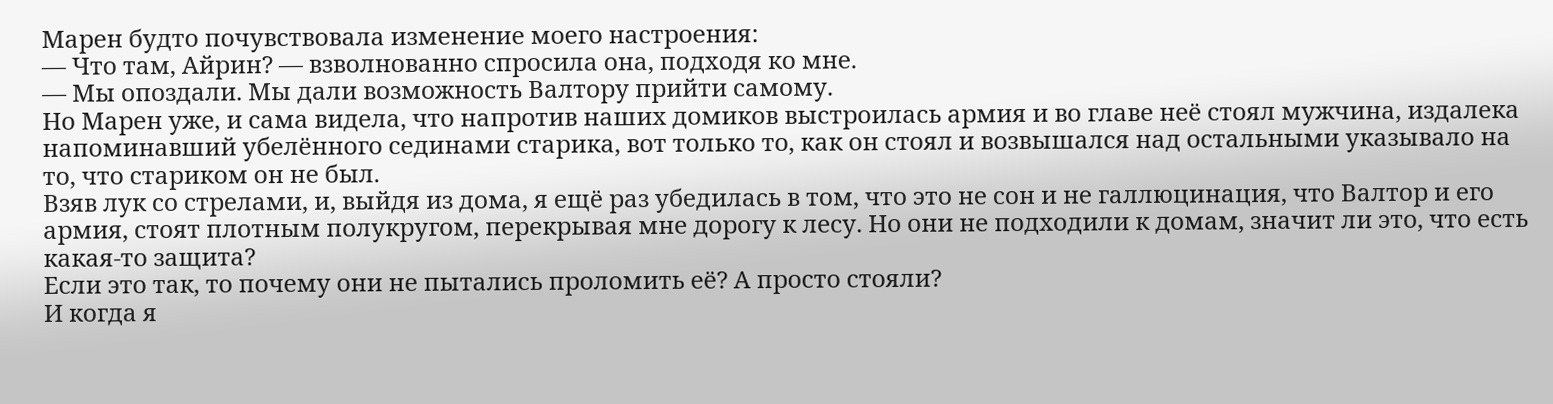Марен будто почувствовала изменение моего настроения:
— Что там, Айрин? — взволнованно спросила она, подходя ко мне.
— Мы опоздали. Мы дали возможность Валтору прийти самому.
Но Марен уже, и сама видела, что напротив наших домиков выстроилась армия и во главе неё стоял мужчина, издалека напоминавший убелённого сединами старика, вот только то, как он стоял и возвышался над остальными указывало на то, что стариком он не был.
Взяв лук со стрелами, и, выйдя из дома, я ещё раз убедилась в том, что это не сон и не галлюцинация, что Валтор и его армия, стоят плотным полукругом, перекрывая мне дорогу к лесу. Но они не подходили к домам, значит ли это, что есть какая-то защита?
Если это так, то почему они не пытались проломить её? А просто стояли?
И когда я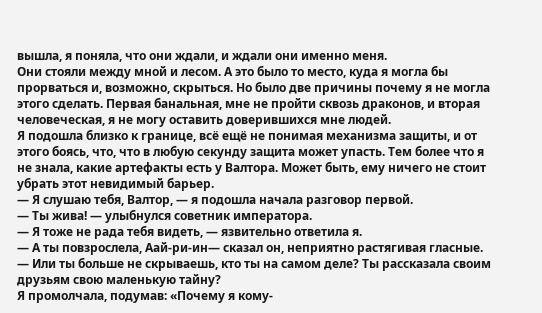вышла, я поняла, что они ждали, и ждали они именно меня.
Они стояли между мной и лесом. А это было то место, куда я могла бы прорваться и, возможно, скрыться. Но было две причины почему я не могла этого сделать. Первая банальная, мне не пройти сквозь драконов, и вторая человеческая, я не могу оставить доверившихся мне людей.
Я подошла близко к границе, всё ещё не понимая механизма защиты, и от этого боясь, что, что в любую секунду защита может упасть. Тем более что я не знала, какие артефакты есть у Валтора. Может быть, ему ничего не стоит убрать этот невидимый барьер.
— Я слушаю тебя, Валтор, — я подошла начала разговор первой.
— Ты жива! — улыбнулся советник императора.
— Я тоже не рада тебя видеть, — язвительно ответила я.
— А ты повзрослела, Аай-ри-ин— сказал он, неприятно растягивая гласные. — Или ты больше не скрываешь, кто ты на самом деле? Ты рассказала своим друзьям свою маленькую тайну?
Я промолчала, подумав: «Почему я кому-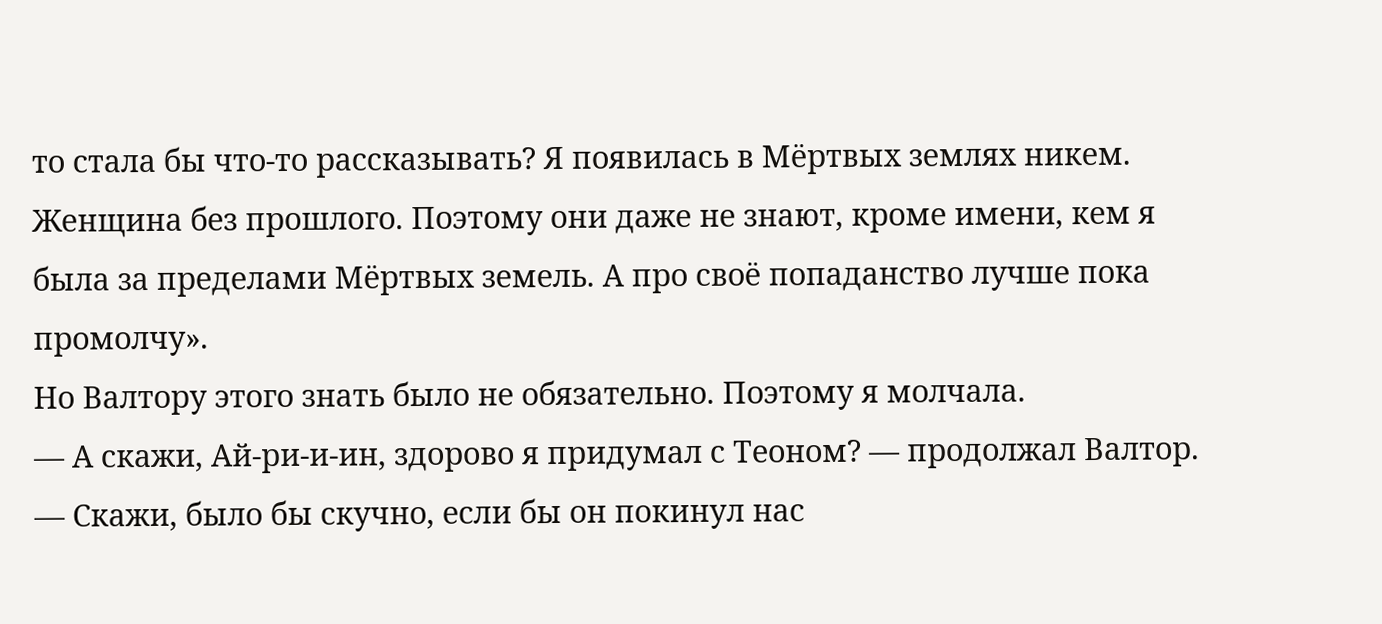то стала бы что-то рассказывать? Я появилась в Мёртвых землях никем. Женщина без прошлого. Поэтому они даже не знают, кроме имени, кем я была за пределами Мёртвых земель. А про своё попаданство лучше пока промолчу».
Но Валтору этого знать было не обязательно. Поэтому я молчала.
— А скажи, Ай-ри-и-ин, здорово я придумал с Теоном? — продолжал Валтор. — Скажи, было бы скучно, если бы он покинул нас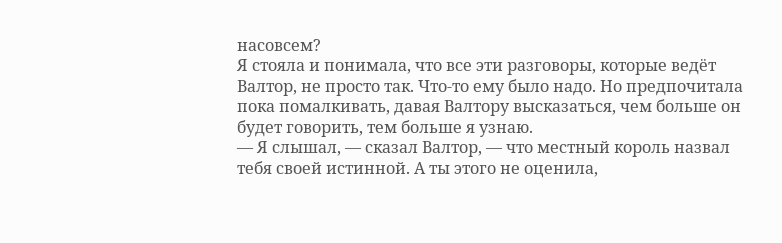насовсем?
Я стояла и понимала, что все эти разговоры, которые ведёт Валтор, не просто так. Что-то ему было надо. Но предпочитала пока помалкивать, давая Валтору высказаться, чем больше он будет говорить, тем больше я узнаю.
— Я слышал, — сказал Валтор, — что местный король назвал тебя своей истинной. А ты этого не оценила,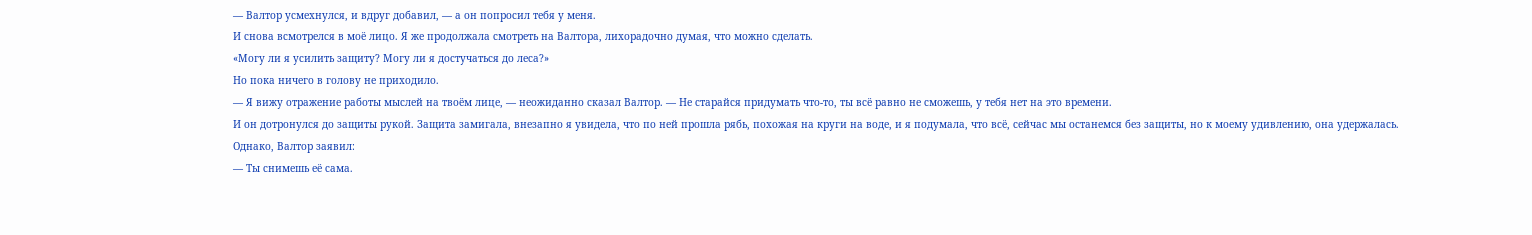— Валтор усмехнулся, и вдруг добавил, — а он попросил тебя у меня.
И снова всмотрелся в моё лицо. Я же продолжала смотреть на Валтора, лихорадочно думая, что можно сделать.
«Могу ли я усилить защиту? Могу ли я достучаться до леса?»
Но пока ничего в голову не приходило.
— Я вижу отражение работы мыслей на твоём лице, — неожиданно сказал Валтор. — Не старайся придумать что-то, ты всё равно не сможешь, у тебя нет на это времени.
И он дотронулся до защиты рукой. Защита замигала, внезапно я увидела, что по ней прошла рябь, похожая на круги на воде, и я подумала, что всё, сейчас мы останемся без защиты, но к моему удивлению, она удержалась.
Однако, Валтор заявил:
— Ты снимешь её сама.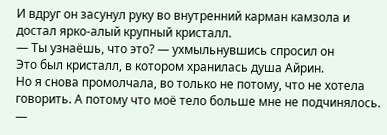И вдруг он засунул руку во внутренний карман камзола и достал ярко-алый крупный кристалл.
— Ты узнаёшь, что это? — ухмыльнувшись спросил он
Это был кристалл, в котором хранилась душа Айрин.
Но я снова промолчала, во только не потому, что не хотела говорить. А потому что моё тело больше мне не подчинялось.
—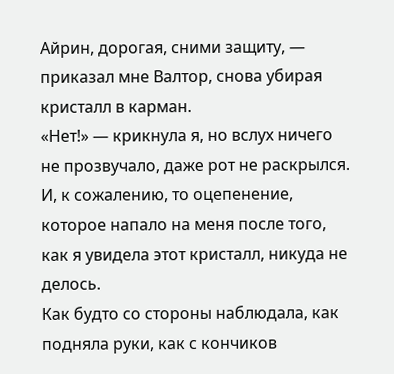Айрин, дорогая, сними защиту, — приказал мне Валтор, снова убирая кристалл в карман.
«Нет!» — крикнула я, но вслух ничего не прозвучало, даже рот не раскрылся.
И, к сожалению, то оцепенение, которое напало на меня после того, как я увидела этот кристалл, никуда не делось.
Как будто со стороны наблюдала, как подняла руки, как с кончиков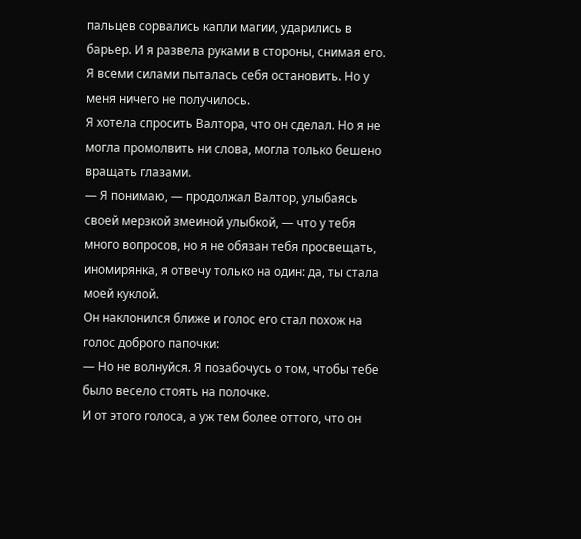пальцев сорвались капли магии, ударились в барьер. И я развела руками в стороны, снимая его.
Я всеми силами пыталась себя остановить. Но у меня ничего не получилось.
Я хотела спросить Валтора, что он сделал. Но я не могла промолвить ни слова, могла только бешено вращать глазами.
— Я понимаю, — продолжал Валтор, улыбаясь своей мерзкой змеиной улыбкой, — что у тебя много вопросов, но я не обязан тебя просвещать, иномирянка, я отвечу только на один: да, ты стала моей куклой.
Он наклонился ближе и голос его стал похож на голос доброго папочки:
— Но не волнуйся. Я позабочусь о том, чтобы тебе было весело стоять на полочке.
И от этого голоса, а уж тем более оттого, что он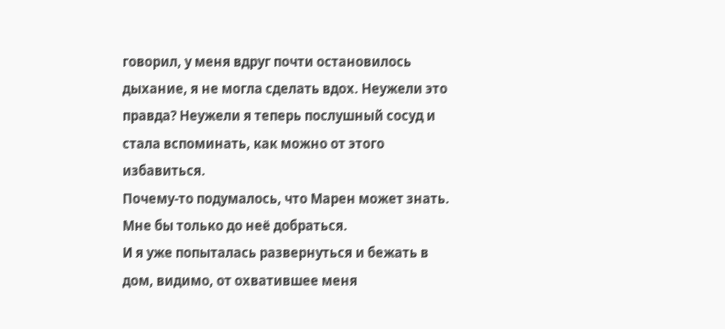говорил, у меня вдруг почти остановилось дыхание, я не могла сделать вдох. Неужели это правда? Неужели я теперь послушный сосуд и стала вспоминать, как можно от этого избавиться.
Почему-то подумалось, что Марен может знать. Мне бы только до неё добраться.
И я уже попыталась развернуться и бежать в дом, видимо, от охватившее меня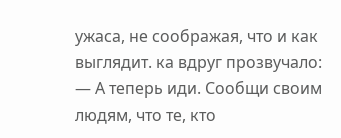ужаса, не соображая, что и как выглядит. ка вдруг прозвучало:
— А теперь иди. Сообщи своим людям, что те, кто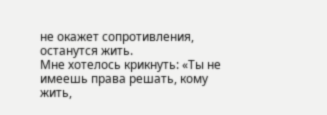не окажет сопротивления, останутся жить.
Мне хотелось крикнуть: «Ты не имеешь права решать, кому жить,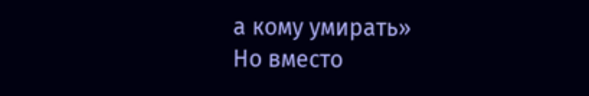а кому умирать»
Но вместо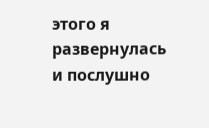этого я развернулась и послушно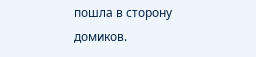пошла в сторону домиков.